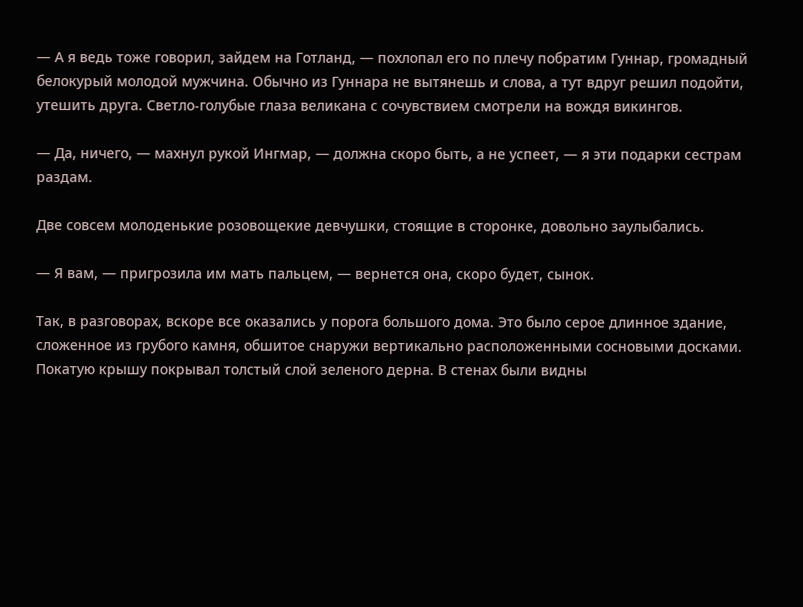— А я ведь тоже говорил, зайдем на Готланд, — похлопал его по плечу побратим Гуннар, громадный белокурый молодой мужчина. Обычно из Гуннара не вытянешь и слова, а тут вдруг решил подойти, утешить друга. Светло-голубые глаза великана с сочувствием смотрели на вождя викингов.

— Да, ничего, — махнул рукой Ингмар, — должна скоро быть, а не успеет, — я эти подарки сестрам раздам.

Две совсем молоденькие розовощекие девчушки, стоящие в сторонке, довольно заулыбались.

— Я вам, — пригрозила им мать пальцем, — вернется она, скоро будет, сынок.

Так, в разговорах, вскоре все оказались у порога большого дома. Это было серое длинное здание, сложенное из грубого камня, обшитое снаружи вертикально расположенными сосновыми досками. Покатую крышу покрывал толстый слой зеленого дерна. В стенах были видны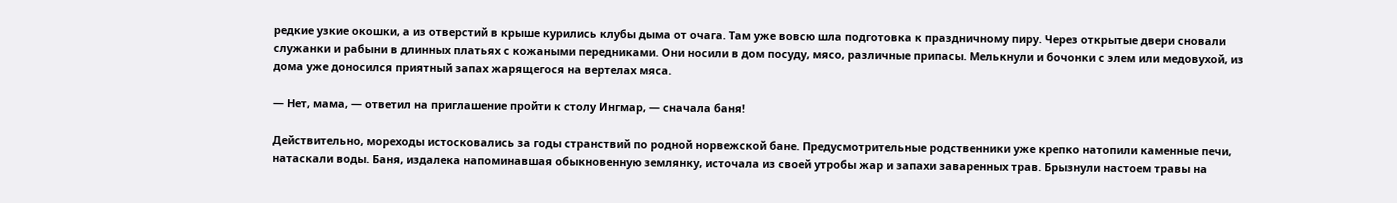редкие узкие окошки, а из отверстий в крыше курились клубы дыма от очага. Там уже вовсю шла подготовка к праздничному пиру. Через открытые двери сновали служанки и рабыни в длинных платьях с кожаными передниками. Они носили в дом посуду, мясо, различные припасы. Мелькнули и бочонки с элем или медовухой, из дома уже доносился приятный запах жарящегося на вертелах мяса.

— Нет, мама, — ответил на приглашение пройти к столу Ингмар, — сначала баня!

Действительно, мореходы истосковались за годы странствий по родной норвежской бане. Предусмотрительные родственники уже крепко натопили каменные печи, натаскали воды. Баня, издалека напоминавшая обыкновенную землянку, источала из своей утробы жар и запахи заваренных трав. Брызнули настоем травы на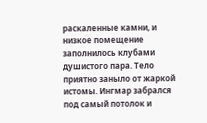раскаленные камни, и низкое помещение заполнилось клубами душистого пара. Тело приятно заныло от жаркой истомы. Ингмар забрался под самый потолок и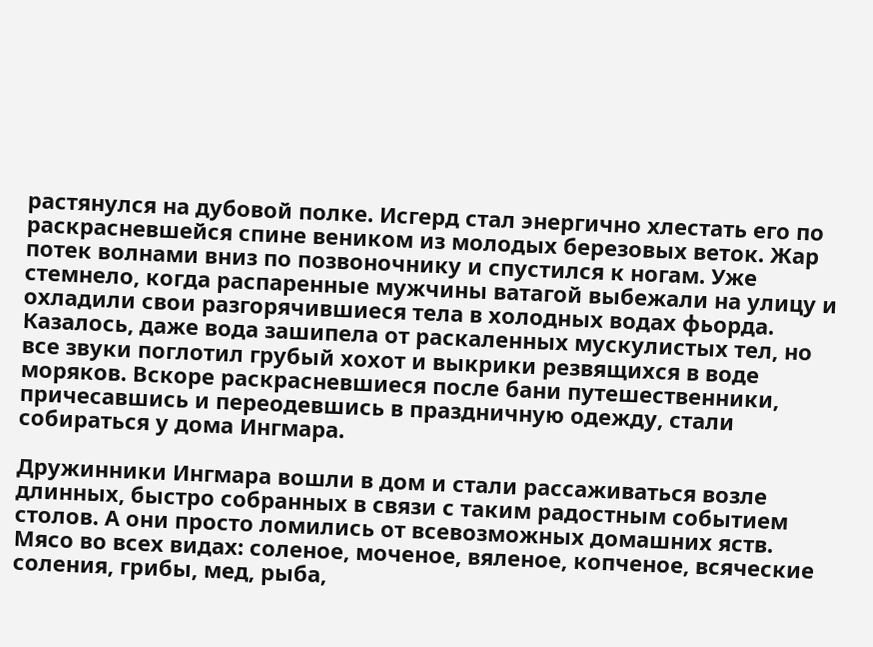растянулся на дубовой полке. Исгерд стал энергично хлестать его по раскрасневшейся спине веником из молодых березовых веток. Жар потек волнами вниз по позвоночнику и спустился к ногам. Уже стемнело, когда распаренные мужчины ватагой выбежали на улицу и охладили свои разгорячившиеся тела в холодных водах фьорда. Казалось, даже вода зашипела от раскаленных мускулистых тел, но все звуки поглотил грубый хохот и выкрики резвящихся в воде моряков. Вскоре раскрасневшиеся после бани путешественники, причесавшись и переодевшись в праздничную одежду, стали собираться у дома Ингмара.

Дружинники Ингмара вошли в дом и стали рассаживаться возле длинных, быстро собранных в связи с таким радостным событием столов. А они просто ломились от всевозможных домашних яств. Мясо во всех видах: соленое, моченое, вяленое, копченое, всяческие соления, грибы, мед, рыба,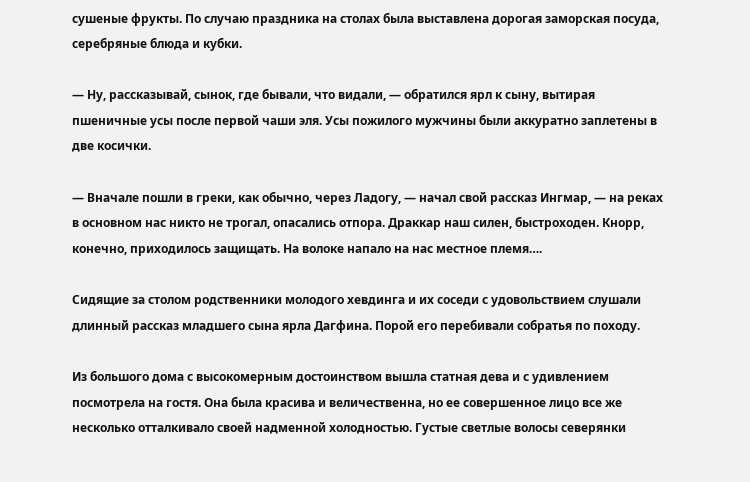сушеные фрукты. По случаю праздника на столах была выставлена дорогая заморская посуда, серебряные блюда и кубки.

— Ну, рассказывай, сынок, где бывали, что видали, — обратился ярл к сыну, вытирая пшеничные усы после первой чаши эля. Усы пожилого мужчины были аккуратно заплетены в две косички.

— Вначале пошли в греки, как обычно, через Ладогу, — начал свой рассказ Ингмар, — на реках в основном нас никто не трогал, опасались отпора. Драккар наш силен, быстроходен. Кнорр, конечно, приходилось защищать. На волоке напало на нас местное племя….

Сидящие за столом родственники молодого хевдинга и их соседи с удовольствием слушали длинный рассказ младшего сына ярла Дагфина. Порой его перебивали собратья по походу.

Из большого дома с высокомерным достоинством вышла статная дева и с удивлением посмотрела на гостя. Она была красива и величественна, но ее совершенное лицо все же несколько отталкивало своей надменной холодностью. Густые светлые волосы северянки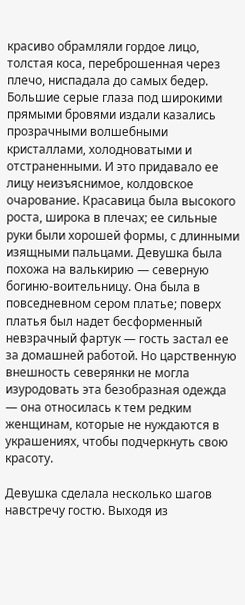красиво обрамляли гордое лицо, толстая коса, переброшенная через плечо, ниспадала до самых бедер. Большие серые глаза под широкими прямыми бровями издали казались прозрачными волшебными кристаллами, холодноватыми и отстраненными. И это придавало ее лицу неизъяснимое, колдовское очарование. Красавица была высокого роста, широка в плечах; ее сильные руки были хорошей формы, с длинными изящными пальцами. Девушка была похожа на валькирию — северную богиню-воительницу. Она была в повседневном сером платье; поверх платья был надет бесформенный невзрачный фартук — гость застал ее за домашней работой. Но царственную внешность северянки не могла изуродовать эта безобразная одежда — она относилась к тем редким женщинам, которые не нуждаются в украшениях, чтобы подчеркнуть свою красоту.

Девушка сделала несколько шагов навстречу гостю. Выходя из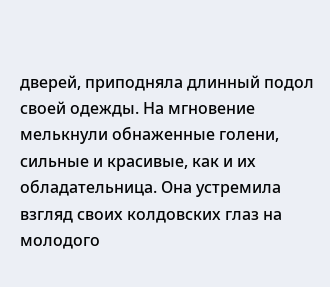дверей, приподняла длинный подол своей одежды. На мгновение мелькнули обнаженные голени, сильные и красивые, как и их обладательница. Она устремила взгляд своих колдовских глаз на молодого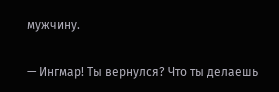мужчину.

— Ингмар! Ты вернулся? Что ты делаешь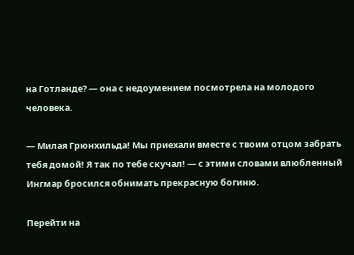на Готланде? — она с недоумением посмотрела на молодого человека.

— Милая Грюнхильда! Мы приехали вместе с твоим отцом забрать тебя домой! Я так по тебе скучал! — с этими словами влюбленный Ингмар бросился обнимать прекрасную богиню.

Перейти на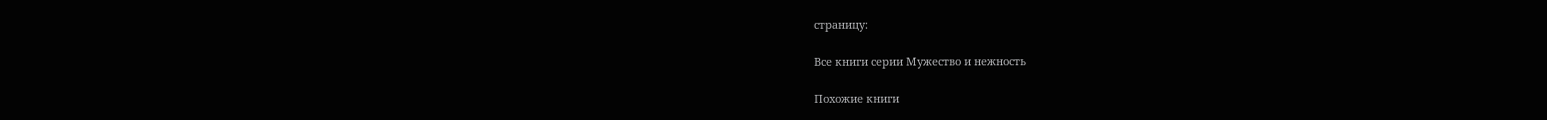страницу:

Все книги серии Мужество и нежность

Похожие книги